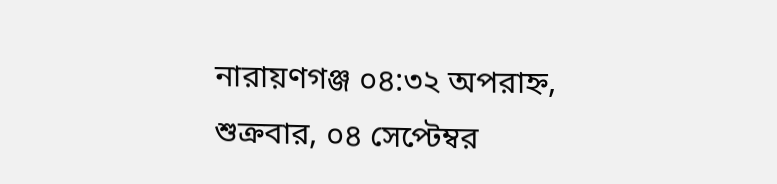নারায়ণগঞ্জ ০৪:৩২ অপরাহ্ন, শুক্রবার, ০৪ সেপ্টেম্বর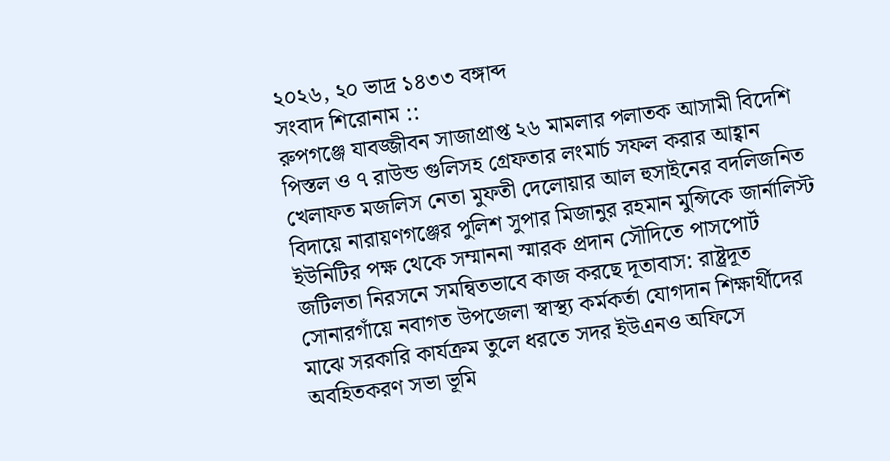২০২৬, ২০ ভাদ্র ১৪৩৩ বঙ্গাব্দ
সংবাদ শিরোনাম ::
রুপগঞ্জে যাবজ্জীবন সাজাপ্রাপ্ত ২৬ মামলার পলাতক আসামী বিদেশি পিস্তল ও ৭ রাউন্ড গুলিসহ গ্রেফতার লংমার্চ সফল করার আহ্বান খেলাফত মজলিস নেতা মুফতী দেলোয়ার আল হুসাইনের বদলিজনিত বিদায়ে নারায়ণগঞ্জের পুলিশ সুপার মিজানুর রহমান মুন্সিকে জার্নালিস্ট ইউনিটির পক্ষ থেকে সম্মাননা স্মারক প্রদান সৌদিতে পাসপোর্ট জটিলতা নিরসনে সমন্বিতভাবে কাজ করছে দূতাবাস: রাষ্ট্রদূত সোনারগাঁয়ে নবাগত উপজেলা স্বাস্থ্য কর্মকর্তা যোগদান শিক্ষার্থীদের মাঝে সরকারি কার্যক্রম তুলে ধরতে সদর ইউএনও অফিসে অবহিতকরণ সভা ভূমি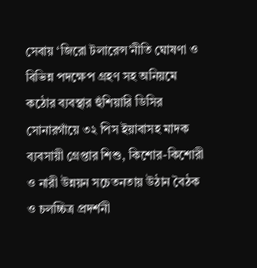সেবায় ‘জিরো টলারেন্স’নীতি ঘোষণা ও বিভিন্ন পদক্ষেপ গ্রহণ সহ অনিয়মে কঠোর ব্যবস্থার হুঁশিয়ারি ডিসির সোনারগাঁয়ে ৩২ পিস ইয়াবাসহ মাদক ব্যবসায়ী গ্রেপ্তার শিশু, কিশোর-কিশোরী ও নারী উন্নয়ন সচেতনতায় উঠান বৈঠক ও চলচ্চিত্র প্রদর্শনী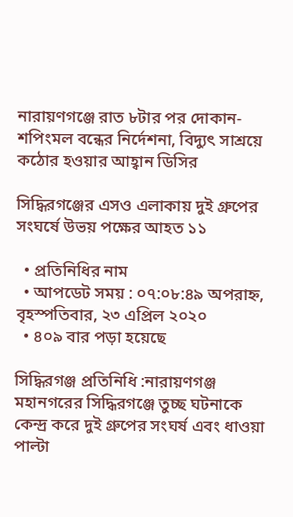নারায়ণগঞ্জে রাত ৮টার পর দোকান-শপিংমল বন্ধের নির্দেশনা, বিদ্যুৎ সাশ্রয়ে কঠোর হওয়ার আহ্বান ডিসির

সিদ্ধিরগঞ্জের এসও এলাকায় দুই গ্রুপের সংঘর্ষে উভয় পক্ষের আহত ১১

  • প্রতিনিধির নাম
  • আপডেট সময় : ০৭:০৮:৪৯ অপরাহ্ন, বৃহস্পতিবার, ২৩ এপ্রিল ২০২০
  • ৪০৯ বার পড়া হয়েছে

সিদ্ধিরগঞ্জ প্রতিনিধি :নারায়ণগঞ্জ মহানগরের সিদ্ধিরগঞ্জে তুচ্ছ ঘটনাকে কেন্দ্র করে দুই গ্রুপের সংঘর্ষ এবং ধাওয়া পাল্টা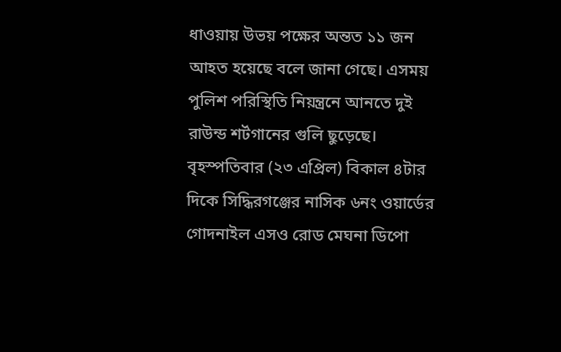ধাওয়ায় উভয় পক্ষের অন্তত ১১ জন আহত হয়েছে বলে জানা গেছে। এসময় পুলিশ পরিস্থিতি নিয়ন্ত্রনে আনতে দুই রাউন্ড শর্টগানের গুলি ছুড়েছে। বৃহস্পতিবার (২৩ এপ্রিল) বিকাল ৪টার দিকে সিদ্ধিরগঞ্জের নাসিক ৬নং ওয়ার্ডের গোদনাইল এসও রোড মেঘনা ডিপো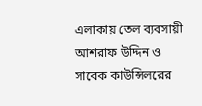এলাকায় তেল ব্যবসায়ী আশরাফ উদ্দিন ও সাবেক কাউন্সিলরের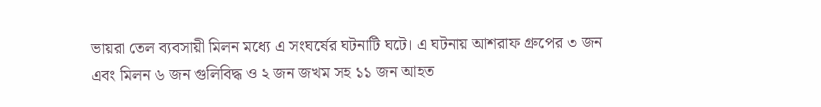ভায়রা তেল ব্যবসায়ী মিলন মধ্যে এ সংঘর্ষের ঘটনাটি ঘটে। এ ঘটনায় আশরাফ গ্রুপের ৩ জন এবং মিলন ৬ জন গুলিবিদ্ধ ও ২ জন জখম সহ ১১ জন আহত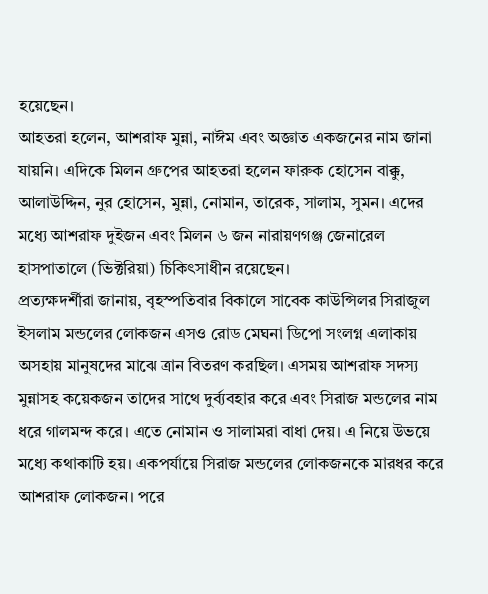হয়েছেন।
আহতরা হলেন, আশরাফ মুন্না, নাঈম এবং অজ্ঞাত একজনের নাম জানা যায়নি। এদিকে মিলন গ্রুপের আহতরা হলেন ফারুক হোসেন বাক্কু, আলাউদ্দিন, নুর হোসেন, মুন্না, নোমান, তারেক, সালাম, সুমন। এদের মধ্যে আশরাফ দুইজন এবং মিলন ৬ জন নারায়ণগঞ্জ জেনারেল হাসপাতালে (ভিক্টরিয়া) চিকিৎসাধীন রয়েছেন।
প্রত্যক্ষদর্শীরা জানায়, বৃহস্পতিবার বিকালে সাবেক কাউন্সিলর সিরাজুল ইসলাম মন্ডলের লোকজন এসও রোড মেঘনা ডিপো সংলগ্ন এলাকায় অসহায় মানুষদের মাঝে ত্রান বিতরণ করছিল। এসময় আশরাফ সদস্য মুন্নাসহ কয়েকজন তাদের সাথে দুর্ব্যবহার করে এবং সিরাজ মন্ডলের নাম ধরে গালমন্দ করে। এতে নোমান ও সালামরা বাধা দেয়। এ নিয়ে উভয়ে মধ্যে কথাকাটি হয়। একপর্যায়ে সিরাজ মন্ডলের লোকজনকে মারধর করে আশরাফ লোকজন। পরে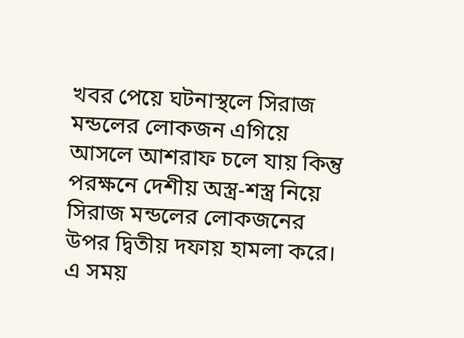খবর পেয়ে ঘটনাস্থলে সিরাজ মন্ডলের লোকজন এগিয়ে আসলে আশরাফ চলে যায় কিন্তু পরক্ষনে দেশীয় অস্ত্র-শস্ত্র নিয়ে সিরাজ মন্ডলের লোকজনের উপর দ্বিতীয় দফায় হামলা করে। এ সময়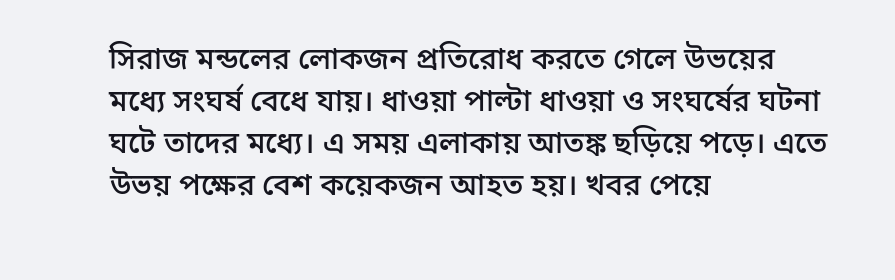সিরাজ মন্ডলের লোকজন প্রতিরোধ করতে গেলে উভয়ের মধ্যে সংঘর্ষ বেধে যায়। ধাওয়া পাল্টা ধাওয়া ও সংঘর্ষের ঘটনা ঘটে তাদের মধ্যে। এ সময় এলাকায় আতঙ্ক ছড়িয়ে পড়ে। এতে উভয় পক্ষের বেশ কয়েকজন আহত হয়। খবর পেয়ে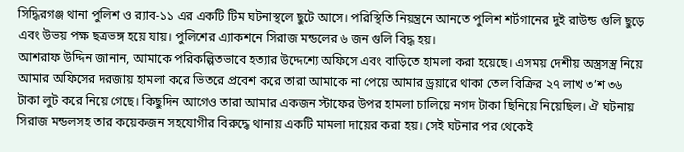সিদ্ধিরগঞ্জ থানা পুলিশ ও র‌্যাব-১১ এর একটি টিম ঘটনাস্থলে ছুটে আসে। পরিস্থিতি নিয়ন্ত্রনে আনতে পুলিশ শর্টগানের দুই রাউন্ড গুলি ছুড়ে এবং উভয় পক্ষ ছত্রভঙ্গ হয়ে যায়। পুলিশের এ্যাকশনে সিরাজ মন্ডলের ৬ জন গুলি বিদ্ধ হয়।
আশরাফ উদ্দিন জানান, আমাকে পরিকল্পিতভাবে হত্যার উদ্দেশ্যে অফিসে এবং বাড়িতে হামলা করা হয়েছে। এসময় দেশীয় অস্ত্রসস্ত্র নিয়ে আমার অফিসের দরজায় হামলা করে ভিতরে প্রবেশ করে তারা আমাকে না পেয়ে আমার ড্রয়ারে থাকা তেল বিক্রির ২৭ লাখ ৩’শ ৩৬ টাকা লুট করে নিয়ে গেছে। কিছুদিন আগেও তারা আমার একজন স্টাফের উপর হামলা চালিয়ে নগদ টাকা ছিনিয়ে নিয়েছিল। ঐ ঘটনায় সিরাজ মন্ডলসহ তার কয়েকজন সহযোগীর বিরুদ্ধে থানায় একটি মামলা দায়ের করা হয়। সেই ঘটনার পর থেকেই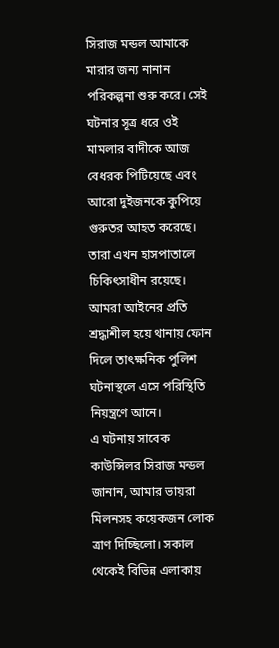সিরাজ মন্ডল আমাকে মারার জন্য নানান পরিকল্পনা শুরু করে। সেই ঘটনার সূত্র ধরে ওই মামলার বাদীকে আজ বেধরক পিটিয়েছে এবং আরো দুইজনকে কুপিয়ে গুরুতর আহত করেছে। তারা এখন হাসপাতালে চিকিৎসাধীন রয়েছে। আমরা আইনের প্রতি শ্রদ্ধাশীল হয়ে থানায় ফোন দিলে তাৎক্ষনিক পুলিশ ঘটনাস্থলে এসে পরিস্থিতি নিয়ন্ত্রণে আনে।
এ ঘটনায় সাবেক কাউন্সিলর সিরাজ মন্ডল জানান, আমার ভায়রা মিলনসহ কয়েকজন লোক ত্রাণ দিচ্ছিলো। সকাল থেকেই বিভিন্ন এলাকায়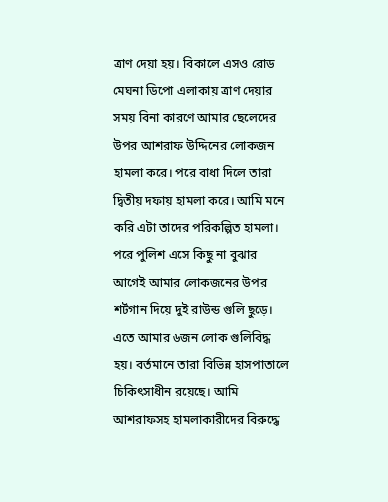ত্রাণ দেয়া হয়। বিকালে এসও রোড মেঘনা ডিপো এলাকায় ত্রাণ দেয়ার সময় বিনা কারণে আমার ছেলেদের উপর আশরাফ উদ্দিনের লোকজন হামলা করে। পরে বাধা দিলে তারা দ্বিতীয় দফায় হামলা করে। আমি মনে করি এটা তাদের পরিকল্পিত হামলা। পরে পুলিশ এসে কিছু না বুঝার আগেই আমার লোকজনের উপর শর্টগান দিয়ে দুই রাউন্ড গুলি ছুড়ে। এতে আমার ৬জন লোক গুলিবিদ্ধ হয়। বর্তমানে তারা বিভিন্ন হাসপাতালে চিকিৎসাধীন রয়েছে। আমি আশরাফসহ হামলাকারীদের বিরুদ্ধে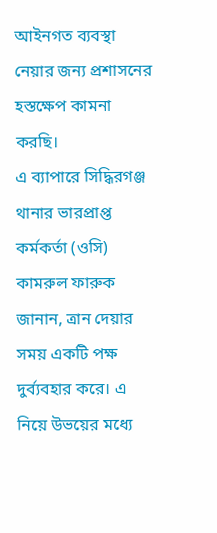আইনগত ব্যবস্থা নেয়ার জন্য প্রশাসনের হস্তক্ষেপ কামনা করছি।
এ ব্যাপারে সিদ্ধিরগঞ্জ থানার ভারপ্রাপ্ত কর্মকর্তা (ওসি) কামরুল ফারুক জানান, ত্রান দেয়ার সময় একটি পক্ষ দুর্ব্যবহার করে। এ নিয়ে উভয়ের মধ্যে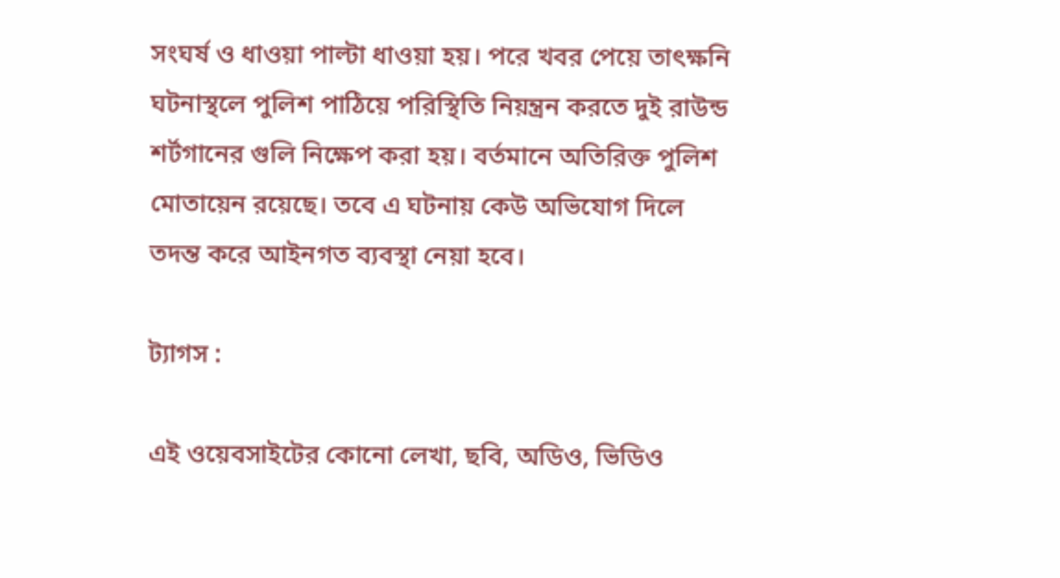সংঘর্ষ ও ধাওয়া পাল্টা ধাওয়া হয়। পরে খবর পেয়ে তাৎক্ষনি ঘটনাস্থলে পুলিশ পাঠিয়ে পরিস্থিতি নিয়ন্ত্রন করতে দুই রাউন্ড শর্টগানের গুলি নিক্ষেপ করা হয়। বর্তমানে অতিরিক্ত পুলিশ মোতায়েন রয়েছে। তবে এ ঘটনায় কেউ অভিযোগ দিলে তদন্ত করে আইনগত ব্যবস্থা নেয়া হবে।

ট্যাগস :

এই ওয়েবসাইটের কোনো লেখা, ছবি, অডিও, ভিডিও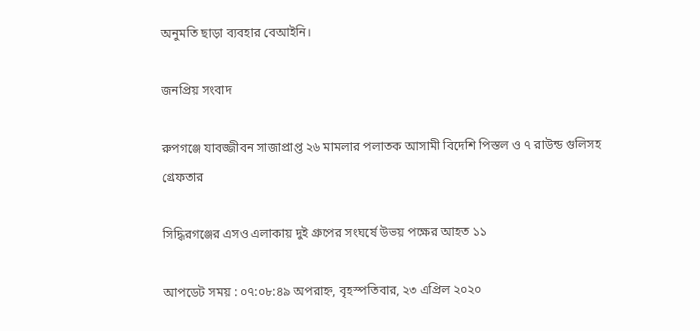অনুমতি ছাড়া ব্যবহার বেআইনি।

জনপ্রিয় সংবাদ

রুপগঞ্জে যাবজ্জীবন সাজাপ্রাপ্ত ২৬ মামলার পলাতক আসামী বিদেশি পিস্তল ও ৭ রাউন্ড গুলিসহ গ্রেফতার

সিদ্ধিরগঞ্জের এসও এলাকায় দুই গ্রুপের সংঘর্ষে উভয় পক্ষের আহত ১১

আপডেট সময় : ০৭:০৮:৪৯ অপরাহ্ন, বৃহস্পতিবার, ২৩ এপ্রিল ২০২০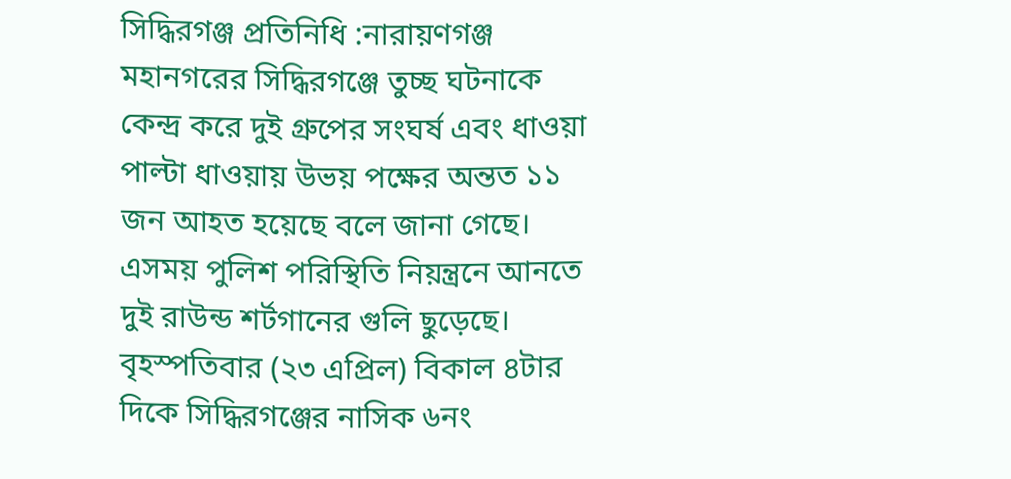সিদ্ধিরগঞ্জ প্রতিনিধি :নারায়ণগঞ্জ মহানগরের সিদ্ধিরগঞ্জে তুচ্ছ ঘটনাকে কেন্দ্র করে দুই গ্রুপের সংঘর্ষ এবং ধাওয়া পাল্টা ধাওয়ায় উভয় পক্ষের অন্তত ১১ জন আহত হয়েছে বলে জানা গেছে। এসময় পুলিশ পরিস্থিতি নিয়ন্ত্রনে আনতে দুই রাউন্ড শর্টগানের গুলি ছুড়েছে। বৃহস্পতিবার (২৩ এপ্রিল) বিকাল ৪টার দিকে সিদ্ধিরগঞ্জের নাসিক ৬নং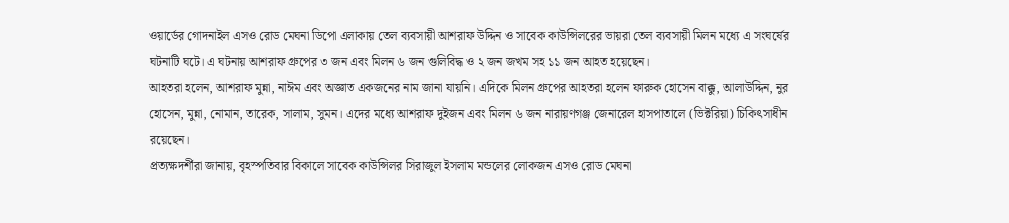ওয়ার্ডের গোদনাইল এসও রোড মেঘনা ডিপো এলাকায় তেল ব্যবসায়ী আশরাফ উদ্দিন ও সাবেক কাউন্সিলরের ভায়রা তেল ব্যবসায়ী মিলন মধ্যে এ সংঘর্ষের ঘটনাটি ঘটে। এ ঘটনায় আশরাফ গ্রুপের ৩ জন এবং মিলন ৬ জন গুলিবিদ্ধ ও ২ জন জখম সহ ১১ জন আহত হয়েছেন।
আহতরা হলেন, আশরাফ মুন্না, নাঈম এবং অজ্ঞাত একজনের নাম জানা যায়নি। এদিকে মিলন গ্রুপের আহতরা হলেন ফারুক হোসেন বাক্কু, আলাউদ্দিন, নুর হোসেন, মুন্না, নোমান, তারেক, সালাম, সুমন। এদের মধ্যে আশরাফ দুইজন এবং মিলন ৬ জন নারায়ণগঞ্জ জেনারেল হাসপাতালে (ভিক্টরিয়া) চিকিৎসাধীন রয়েছেন।
প্রত্যক্ষদর্শীরা জানায়, বৃহস্পতিবার বিকালে সাবেক কাউন্সিলর সিরাজুল ইসলাম মন্ডলের লোকজন এসও রোড মেঘনা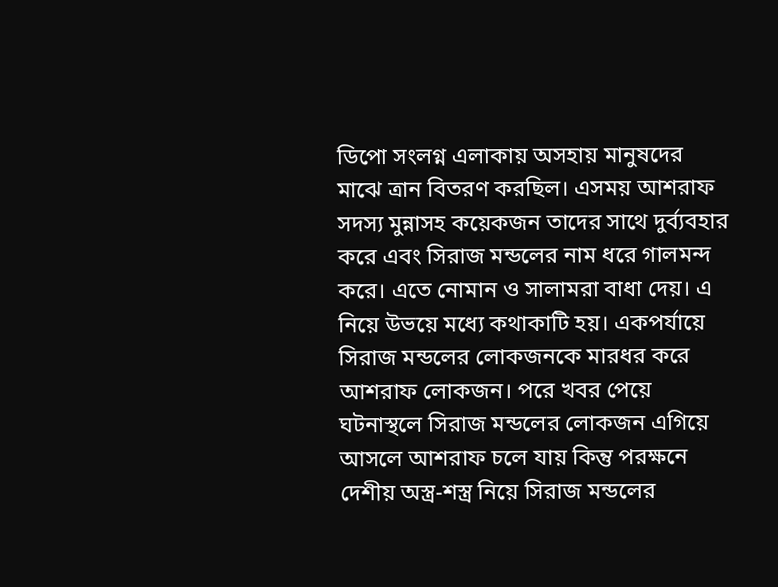ডিপো সংলগ্ন এলাকায় অসহায় মানুষদের মাঝে ত্রান বিতরণ করছিল। এসময় আশরাফ সদস্য মুন্নাসহ কয়েকজন তাদের সাথে দুর্ব্যবহার করে এবং সিরাজ মন্ডলের নাম ধরে গালমন্দ করে। এতে নোমান ও সালামরা বাধা দেয়। এ নিয়ে উভয়ে মধ্যে কথাকাটি হয়। একপর্যায়ে সিরাজ মন্ডলের লোকজনকে মারধর করে আশরাফ লোকজন। পরে খবর পেয়ে ঘটনাস্থলে সিরাজ মন্ডলের লোকজন এগিয়ে আসলে আশরাফ চলে যায় কিন্তু পরক্ষনে দেশীয় অস্ত্র-শস্ত্র নিয়ে সিরাজ মন্ডলের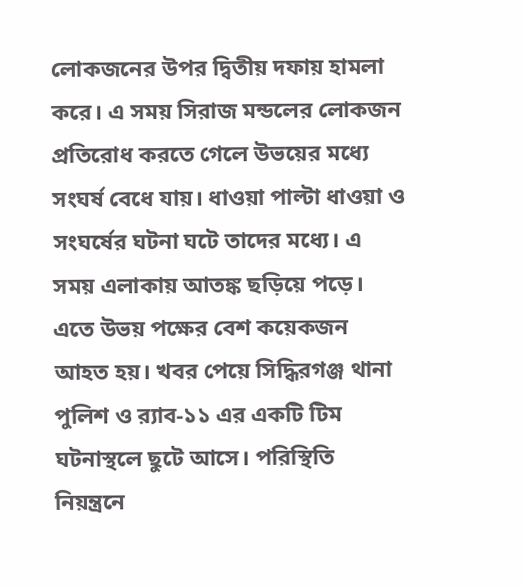লোকজনের উপর দ্বিতীয় দফায় হামলা করে। এ সময় সিরাজ মন্ডলের লোকজন প্রতিরোধ করতে গেলে উভয়ের মধ্যে সংঘর্ষ বেধে যায়। ধাওয়া পাল্টা ধাওয়া ও সংঘর্ষের ঘটনা ঘটে তাদের মধ্যে। এ সময় এলাকায় আতঙ্ক ছড়িয়ে পড়ে। এতে উভয় পক্ষের বেশ কয়েকজন আহত হয়। খবর পেয়ে সিদ্ধিরগঞ্জ থানা পুলিশ ও র‌্যাব-১১ এর একটি টিম ঘটনাস্থলে ছুটে আসে। পরিস্থিতি নিয়ন্ত্রনে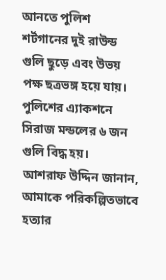আনতে পুলিশ শর্টগানের দুই রাউন্ড গুলি ছুড়ে এবং উভয় পক্ষ ছত্রভঙ্গ হয়ে যায়। পুলিশের এ্যাকশনে সিরাজ মন্ডলের ৬ জন গুলি বিদ্ধ হয়।
আশরাফ উদ্দিন জানান, আমাকে পরিকল্পিতভাবে হত্যার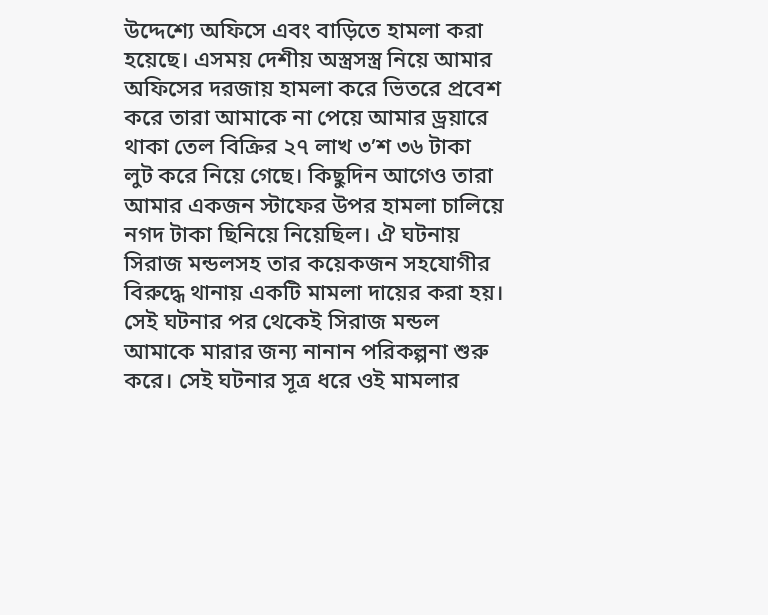উদ্দেশ্যে অফিসে এবং বাড়িতে হামলা করা হয়েছে। এসময় দেশীয় অস্ত্রসস্ত্র নিয়ে আমার অফিসের দরজায় হামলা করে ভিতরে প্রবেশ করে তারা আমাকে না পেয়ে আমার ড্রয়ারে থাকা তেল বিক্রির ২৭ লাখ ৩’শ ৩৬ টাকা লুট করে নিয়ে গেছে। কিছুদিন আগেও তারা আমার একজন স্টাফের উপর হামলা চালিয়ে নগদ টাকা ছিনিয়ে নিয়েছিল। ঐ ঘটনায় সিরাজ মন্ডলসহ তার কয়েকজন সহযোগীর বিরুদ্ধে থানায় একটি মামলা দায়ের করা হয়। সেই ঘটনার পর থেকেই সিরাজ মন্ডল আমাকে মারার জন্য নানান পরিকল্পনা শুরু করে। সেই ঘটনার সূত্র ধরে ওই মামলার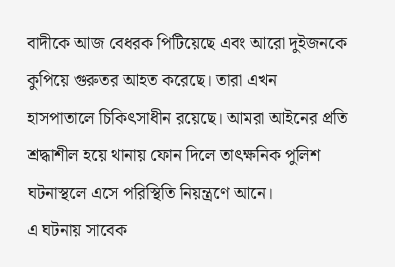বাদীকে আজ বেধরক পিটিয়েছে এবং আরো দুইজনকে কুপিয়ে গুরুতর আহত করেছে। তারা এখন হাসপাতালে চিকিৎসাধীন রয়েছে। আমরা আইনের প্রতি শ্রদ্ধাশীল হয়ে থানায় ফোন দিলে তাৎক্ষনিক পুলিশ ঘটনাস্থলে এসে পরিস্থিতি নিয়ন্ত্রণে আনে।
এ ঘটনায় সাবেক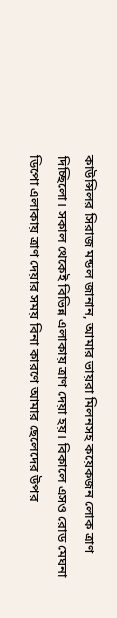কাউন্সিলর সিরাজ মন্ডল জানান, আমার ভায়রা মিলনসহ কয়েকজন লোক ত্রাণ দিচ্ছিলো। সকাল থেকেই বিভিন্ন এলাকায় ত্রাণ দেয়া হয়। বিকালে এসও রোড মেঘনা ডিপো এলাকায় ত্রাণ দেয়ার সময় বিনা কারণে আমার ছেলেদের উপর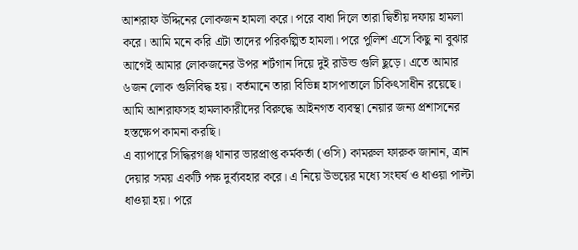আশরাফ উদ্দিনের লোকজন হামলা করে। পরে বাধা দিলে তারা দ্বিতীয় দফায় হামলা করে। আমি মনে করি এটা তাদের পরিকল্পিত হামলা। পরে পুলিশ এসে কিছু না বুঝার আগেই আমার লোকজনের উপর শর্টগান দিয়ে দুই রাউন্ড গুলি ছুড়ে। এতে আমার ৬জন লোক গুলিবিদ্ধ হয়। বর্তমানে তারা বিভিন্ন হাসপাতালে চিকিৎসাধীন রয়েছে। আমি আশরাফসহ হামলাকারীদের বিরুদ্ধে আইনগত ব্যবস্থা নেয়ার জন্য প্রশাসনের হস্তক্ষেপ কামনা করছি।
এ ব্যাপারে সিদ্ধিরগঞ্জ থানার ভারপ্রাপ্ত কর্মকর্তা (ওসি) কামরুল ফারুক জানান, ত্রান দেয়ার সময় একটি পক্ষ দুর্ব্যবহার করে। এ নিয়ে উভয়ের মধ্যে সংঘর্ষ ও ধাওয়া পাল্টা ধাওয়া হয়। পরে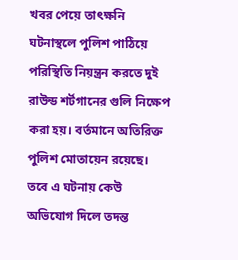খবর পেয়ে তাৎক্ষনি ঘটনাস্থলে পুলিশ পাঠিয়ে পরিস্থিতি নিয়ন্ত্রন করতে দুই রাউন্ড শর্টগানের গুলি নিক্ষেপ করা হয়। বর্তমানে অতিরিক্ত পুলিশ মোতায়েন রয়েছে। তবে এ ঘটনায় কেউ অভিযোগ দিলে তদন্ত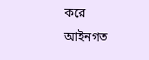করে আইনগত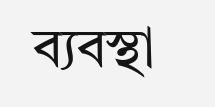ব্যবস্থা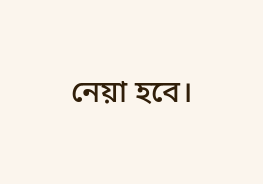নেয়া হবে।